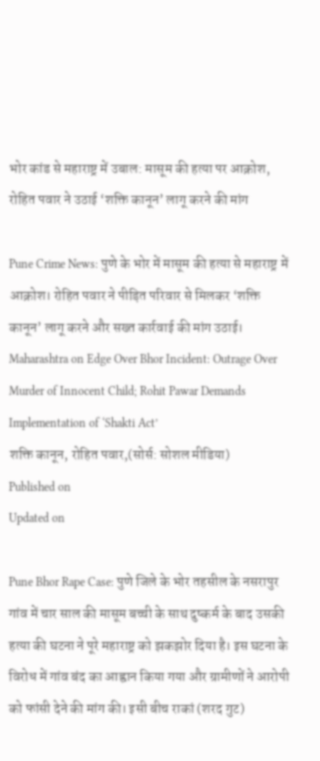भोर कांड से महाराष्ट्र में उबाल: मासूम की हत्या पर आक्रोश, रोहित पवार ने उठाई ‘शक्ति कानून’ लागू करने की मांग

Pune Crime News: पुणे के भोर में मासूम की हत्या से महाराष्ट्र में आक्रोश। रोहित पवार ने पीड़ित परिवार से मिलकर ‘शक्ति कानून’ लागू करने और सख्त कार्रवाई की मांग उठाई।
Maharashtra on Edge Over Bhor Incident: Outrage Over Murder of Innocent Child; Rohit Pawar Demands Implementation of ‘Shakti Act’
शक्ति कानून, रोहित पवार,(सोर्स: सोशल मीडिया)
Published on
Updated on

Pune Bhor Rape Case: पुणे जिले के भोर तहसील के नसरापुर गांव में चार साल की मासूम बच्ची के साथ दुष्कर्म के बाद उसकी हत्या की घटना ने पूरे महाराष्ट्र को झकझोर दिया है। इस घटना के विरोध में गांव बंद का आह्वान किया गया और ग्रामीणों ने आरोपी को फांसी देने की मांग की। इसी बीच राकां (शरद गुट)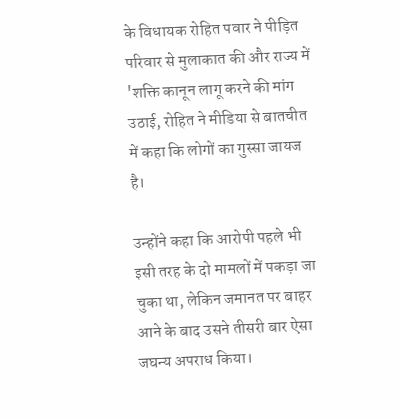के विधायक रोहित पवार ने पीड़ित परिवार से मुलाकात की और राज्य में 'शक्ति कानून लागू करने की मांग उठाई, रोहित ने मीडिया से बातचीत में कहा कि लोगों का गुस्सा जायज है।

उन्होंने कहा कि आरोपी पहले भी इसी तरह के दो मामलों में पकड़ा जा चुका था, लेकिन जमानत पर बाहर आने के बाद उसने तीसरी बार ऐसा जघन्य अपराध किया।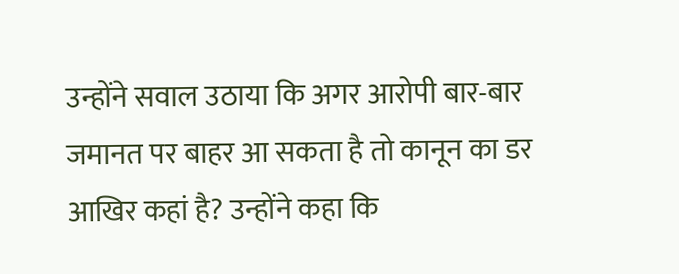उन्होंने सवाल उठाया कि अगर आरोपी बार-बार जमानत पर बाहर आ सकता है तो कानून का डर आखिर कहां है? उन्होंने कहा कि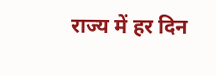राज्य में हर दिन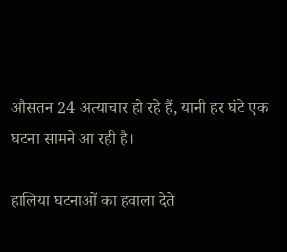औसतन 24 अत्याचार हो रहे हैं, यानी हर घंटे एक घटना सामने आ रही है।

हालिया घटनाओं का हवाला देते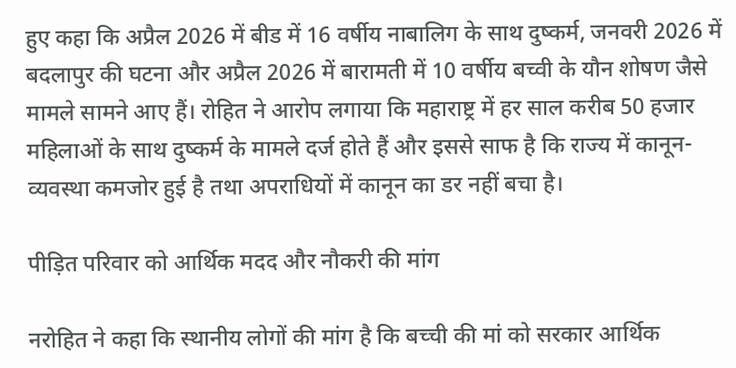हुए कहा कि अप्रैल 2026 में बीड में 16 वर्षीय नाबालिग के साथ दुष्कर्म, जनवरी 2026 में बदलापुर की घटना और अप्रैल 2026 में बारामती में 10 वर्षीय बच्वी के यौन शोषण जैसे मामले सामने आए हैं। रोहित ने आरोप लगाया कि महाराष्ट्र में हर साल करीब 50 हजार महिलाओं के साथ दुष्कर्म के मामले दर्ज होते हैं और इससे साफ है कि राज्य में कानून-व्यवस्था कमजोर हुई है तथा अपराधियों में कानून का डर नहीं बचा है।

पीड़ित परिवार को आर्थिक मदद और नौकरी की मांग

नरोहित ने कहा कि स्थानीय लोगों की मांग है कि बच्ची की मां को सरकार आर्थिक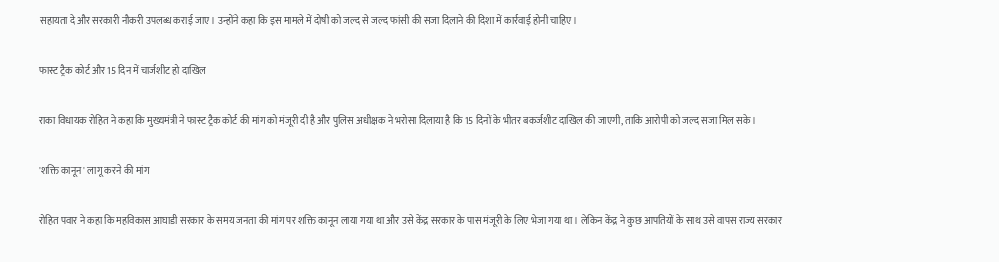सहायता दे और सरकारी नौकरी उपलब्ध कराई जाए। उन्होंने कहा कि इस मामले में दोषी को जल्द से जल्द फांसी की सजा दिलाने की दिशा में कार्रवाई होनी चाहिए।

फास्ट ट्रैक कोर्ट और 15 दिन में चार्जशीट हो दाखिल

राका विधायक रोहित ने कहा कि मुख्यमंत्री ने फास्ट ट्रैक कोर्ट की मांग को मंजूरी दी है और पुलिस अधीक्षक ने भरोसा दिलाया है कि 15 दिनों के भीतर बकर्जशीट दाखिल की जाएगी, ताकि आरोपी को जल्द सजा मिल सके।

'शक्ति कानून' लागू करने की मांग

रोहित पवार ने कहा कि महविकास आघाडी सरकार के समय जनता की मांग पर शक्ति कानून लाया गया था और उसे केंद्र सरकार के पास मंजूरी के लिए भेजा गया था। लेकिन केंद्र ने कुछ आपतियों के साथ उसे वापस राज्य सरकार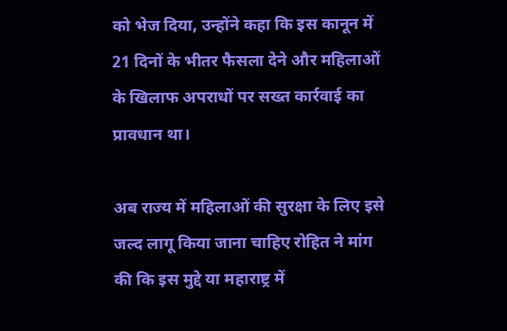को भेज दिया, उन्होंने कहा कि इस कानून में 21 दिनों के भीतर फैसला देने और महिलाओं के खिलाफ अपराधों पर सख्त कार्रवाई का प्रावधान था।

अब राज्य में महिलाओं की सुरक्षा के लिए इसे जल्द लागू किया जाना चाहिए रोहित ने मांग की कि इस मुद्दे या महाराष्ट्र में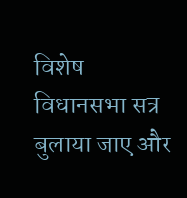विशेष विधानसभा सत्र बुलाया जाए और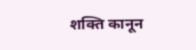शक्ति कानून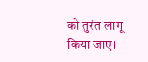को तुरंत लागू किया जाए।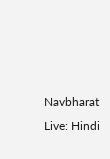Navbharat Live: Hindi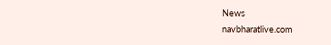News
navbharatlive.com